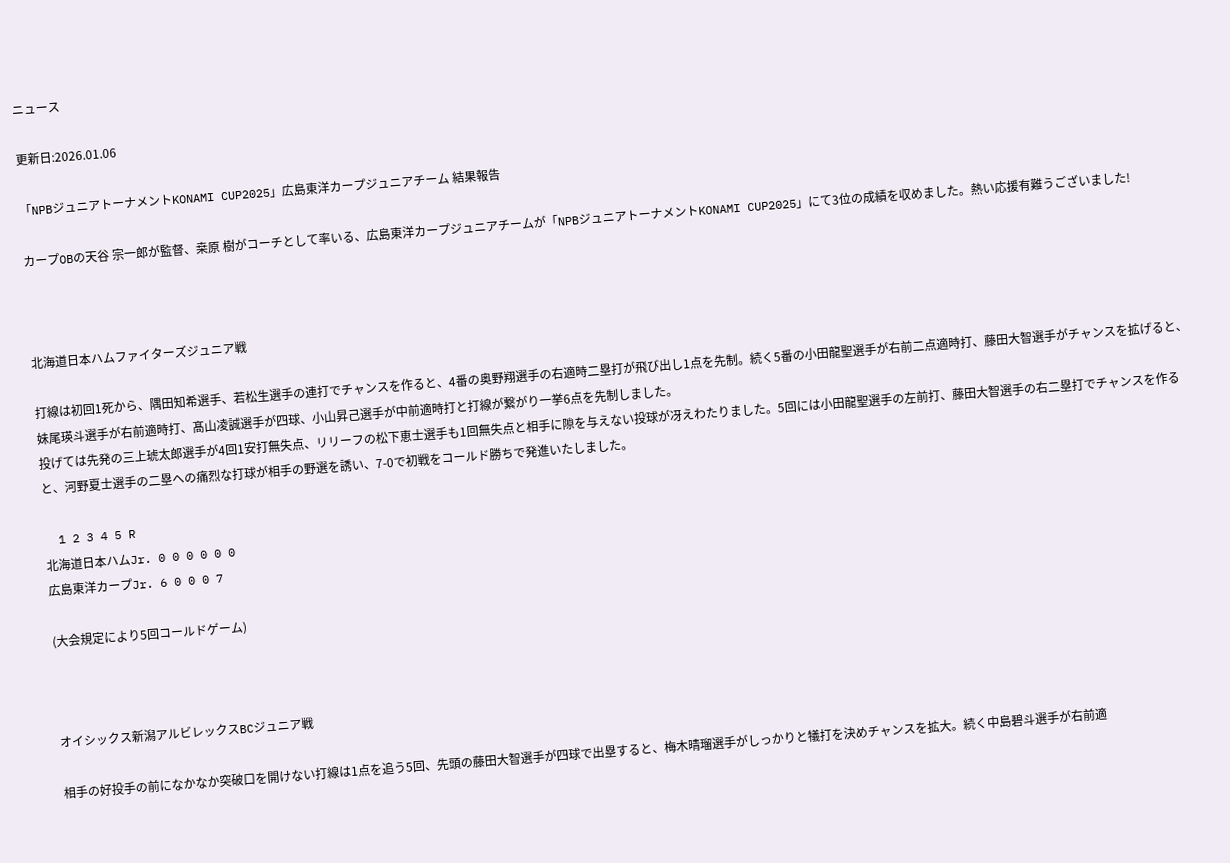ニュース

更新日:2026.01.06

「NPBジュニアトーナメントKONAMI CUP2025」広島東洋カープジュニアチーム 結果報告

カープOBの天谷 宗一郎が監督、桒原 樹がコーチとして率いる、広島東洋カープジュニアチームが「NPBジュニアトーナメントKONAMI CUP2025」にて3位の成績を収めました。熱い応援有難うございました!



北海道日本ハムファイターズジュニア戦

打線は初回1死から、隅田知希選手、若松生選手の連打でチャンスを作ると、4番の奥野翔選手の右適時二塁打が飛び出し1点を先制。続く5番の小田龍聖選手が右前二点適時打、藤田大智選手がチャンスを拡げると、妹尾瑛斗選手が右前適時打、髙山凌誠選手が四球、小山昇己選手が中前適時打と打線が繋がり一挙6点を先制しました。
投げては先発の三上琥太郎選手が4回1安打無失点、リリーフの松下恵士選手も1回無失点と相手に隙を与えない投球が冴えわたりました。5回には小田龍聖選手の左前打、藤田大智選手の右二塁打でチャンスを作ると、河野夏士選手の二塁への痛烈な打球が相手の野選を誘い、7-0で初戦をコールド勝ちで発進いたしました。

  1 2 3 4 5 R
北海道日本ハムJr. 0 0 0 0 0 0
広島東洋カープJr. 6 0 0 0 7

(大会規定により5回コールドゲーム)



オイシックス新潟アルビレックスBCジュニア戦

相手の好投手の前になかなか突破口を開けない打線は1点を追う5回、先頭の藤田大智選手が四球で出塁すると、梅木晴瑠選手がしっかりと犠打を決めチャンスを拡大。続く中島碧斗選手が右前適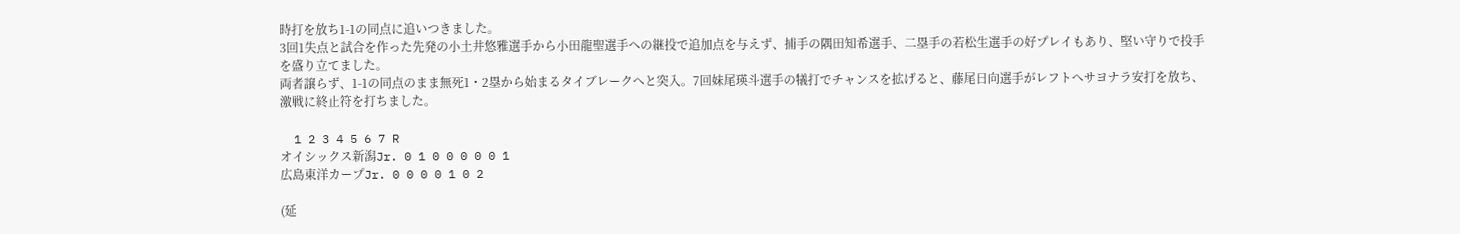時打を放ち1-1の同点に追いつきました。
3回1失点と試合を作った先発の小土井悠雅選手から小田龍聖選手への継投で追加点を与えず、捕手の隅田知希選手、二塁手の若松生選手の好プレイもあり、堅い守りで投手を盛り立てました。
両者譲らず、1-1の同点のまま無死1・2塁から始まるタイブレークへと突入。7回妹尾瑛斗選手の犠打でチャンスを拡げると、藤尾日向選手がレフトへサヨナラ安打を放ち、激戦に終止符を打ちました。

  1 2 3 4 5 6 7 R
オイシックス新潟Jr. 0 1 0 0 0 0 0 1
広島東洋カープJr. 0 0 0 0 1 0 2

(延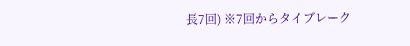長7回) ※7回からタイブレーク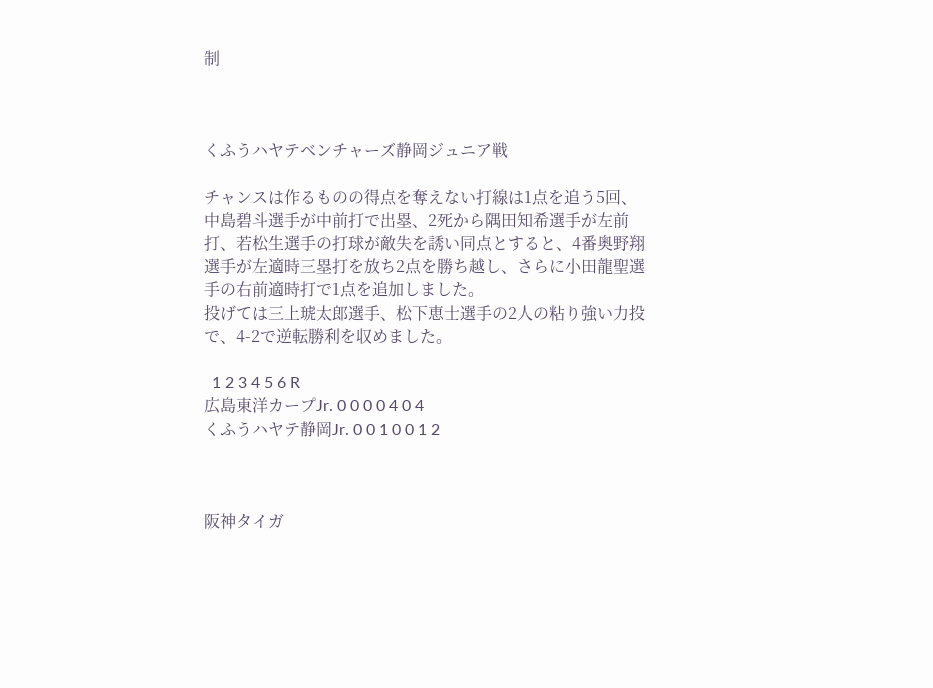制



くふうハヤテベンチャーズ静岡ジュニア戦

チャンスは作るものの得点を奪えない打線は1点を追う5回、中島碧斗選手が中前打で出塁、2死から隅田知希選手が左前打、若松生選手の打球が敵失を誘い同点とすると、4番奥野翔選手が左適時三塁打を放ち2点を勝ち越し、さらに小田龍聖選手の右前適時打で1点を追加しました。
投げては三上琥太郎選手、松下恵士選手の2人の粘り強い力投で、4-2で逆転勝利を収めました。

  1 2 3 4 5 6 R
広島東洋カープJr. 0 0 0 0 4 0 4
くふうハヤテ静岡Jr. 0 0 1 0 0 1 2



阪神タイガ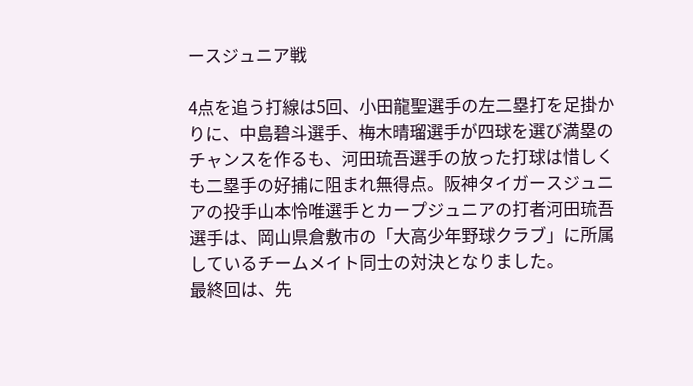ースジュニア戦

4点を追う打線は5回、小田龍聖選手の左二塁打を足掛かりに、中島碧斗選手、梅木晴瑠選手が四球を選び満塁のチャンスを作るも、河田琉吾選手の放った打球は惜しくも二塁手の好捕に阻まれ無得点。阪神タイガースジュニアの投手山本怜唯選手とカープジュニアの打者河田琉吾選手は、岡山県倉敷市の「大高少年野球クラブ」に所属しているチームメイト同士の対決となりました。
最終回は、先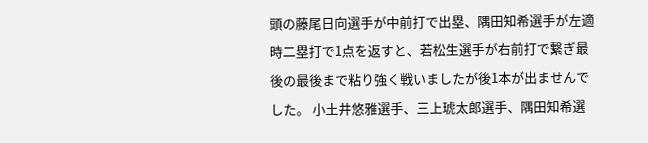頭の藤尾日向選手が中前打で出塁、隅田知希選手が左適時二塁打で1点を返すと、若松生選手が右前打で繋ぎ最後の最後まで粘り強く戦いましたが後1本が出ませんでした。 小土井悠雅選手、三上琥太郎選手、隅田知希選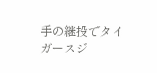手の継投でタイガースジ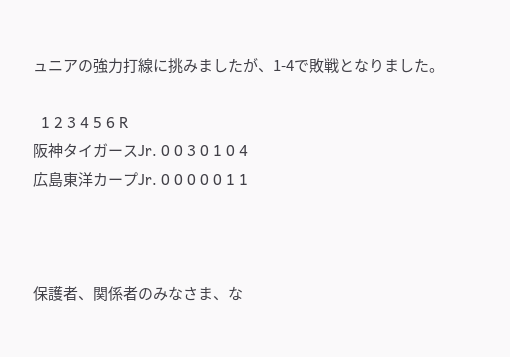ュニアの強力打線に挑みましたが、1-4で敗戦となりました。

  1 2 3 4 5 6 R
阪神タイガースJr. 0 0 3 0 1 0 4
広島東洋カープJr. 0 0 0 0 0 1 1



保護者、関係者のみなさま、な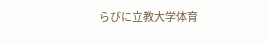らびに立教大学体育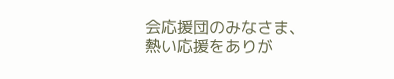会応援団のみなさま、熱い応援をありが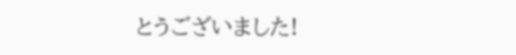とうございました!